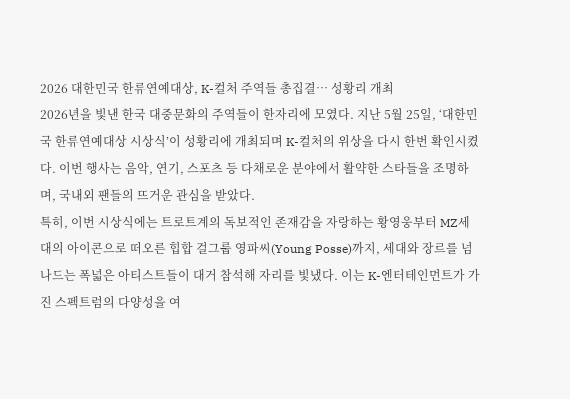2026 대한민국 한류연예대상, K-컬처 주역들 총집결… 성황리 개최
2026년을 빛낸 한국 대중문화의 주역들이 한자리에 모였다. 지난 5월 25일, ‘대한민국 한류연예대상 시상식’이 성황리에 개최되며 K-컬처의 위상을 다시 한번 확인시켰다. 이번 행사는 음악, 연기, 스포츠 등 다채로운 분야에서 활약한 스타들을 조명하며, 국내외 팬들의 뜨거운 관심을 받았다.
특히, 이번 시상식에는 트로트계의 독보적인 존재감을 자랑하는 황영웅부터 MZ세대의 아이콘으로 떠오른 힙합 걸그룹 영파씨(Young Posse)까지, 세대와 장르를 넘나드는 폭넓은 아티스트들이 대거 참석해 자리를 빛냈다. 이는 K-엔터테인먼트가 가진 스펙트럼의 다양성을 여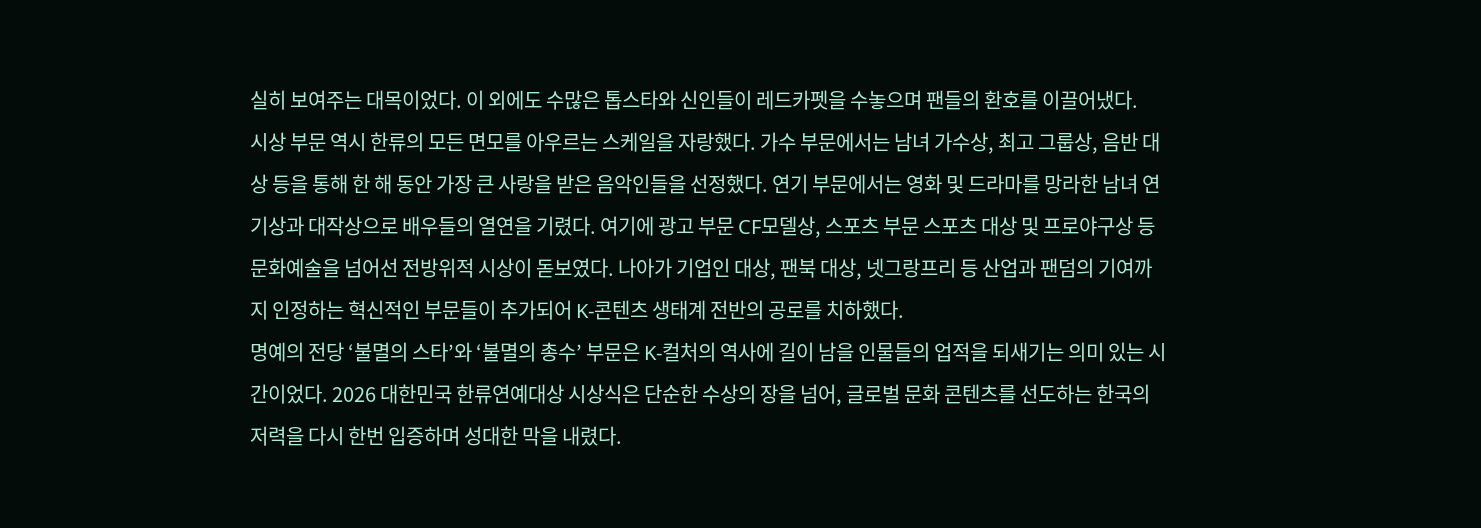실히 보여주는 대목이었다. 이 외에도 수많은 톱스타와 신인들이 레드카펫을 수놓으며 팬들의 환호를 이끌어냈다.
시상 부문 역시 한류의 모든 면모를 아우르는 스케일을 자랑했다. 가수 부문에서는 남녀 가수상, 최고 그룹상, 음반 대상 등을 통해 한 해 동안 가장 큰 사랑을 받은 음악인들을 선정했다. 연기 부문에서는 영화 및 드라마를 망라한 남녀 연기상과 대작상으로 배우들의 열연을 기렸다. 여기에 광고 부문 CF모델상, 스포츠 부문 스포츠 대상 및 프로야구상 등 문화예술을 넘어선 전방위적 시상이 돋보였다. 나아가 기업인 대상, 팬북 대상, 넷그랑프리 등 산업과 팬덤의 기여까지 인정하는 혁신적인 부문들이 추가되어 K-콘텐츠 생태계 전반의 공로를 치하했다.
명예의 전당 ‘불멸의 스타’와 ‘불멸의 총수’ 부문은 K-컬처의 역사에 길이 남을 인물들의 업적을 되새기는 의미 있는 시간이었다. 2026 대한민국 한류연예대상 시상식은 단순한 수상의 장을 넘어, 글로벌 문화 콘텐츠를 선도하는 한국의 저력을 다시 한번 입증하며 성대한 막을 내렸다.